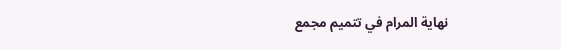نهاية المرام في تتميم مجمع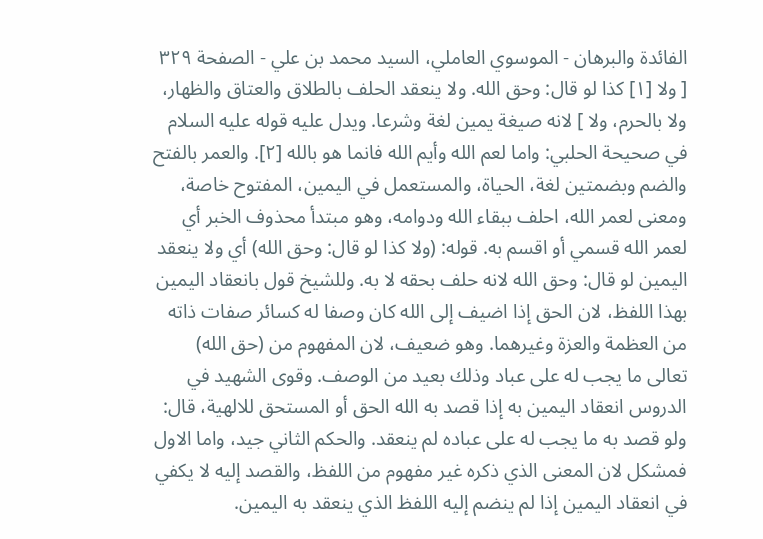الفائدة والبرهان - الموسوي العاملي، السيد محمد بن علي - الصفحة ٣٢٩
[ ولا [١] كذا لو قال: وحق الله. ولا ينعقد الحلف بالطلاق والعتاق والظهار، ولا بالحرم، ولا ] لانه صيغة يمين لغة وشرعا. ويدل عليه قوله عليه السلام في صحيحة الحلبي: واما لعم الله وأيم الله فانما هو بالله [٢]. والعمر بالفتح والضم وبضمتين لغة، الحياة، والمستعمل في اليمين، المفتوح خاصة، ومعنى لعمر الله، احلف ببقاء الله ودوامه، وهو مبتدأ محذوف الخبر أي لعمر الله قسمي أو اقسم به. قوله: (ولا كذا لو قال: وحق الله) أي ولا ينعقد اليمين لو قال: وحق الله لانه حلف بحقه لا به. وللشيخ قول بانعقاد اليمين بهذا اللفظ، لان الحق إذا اضيف إلى الله كان وصفا له كسائر صفات ذاته من العظمة والعزة وغيرهما. وهو ضعيف، لان المفهوم من (حق الله) تعالى ما يجب له على عباد وذلك بعيد من الوصف. وقوى الشهيد في الدروس انعقاد اليمين به إذا قصد به الله الحق أو المستحق للالهية، قال: ولو قصد به ما يجب له على عباده لم ينعقد. والحكم الثاني جيد، واما الاول فمشكل لان المعنى الذي ذكره غير مفهوم من اللفظ، والقصد إليه لا يكفي في انعقاد اليمين إذا لم ينضم إليه اللفظ الذي ينعقد به اليمين.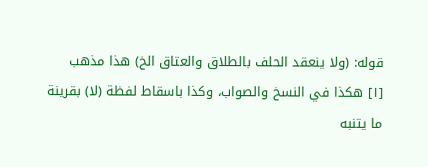قوله: (ولا ينعقد الحلف بالطلاق والعتاق الخ) هذا مذهب
[١] هكذا في النسخ والصواب، وكذا باسقاط لفظة (لا) بقرينة ما يتنبه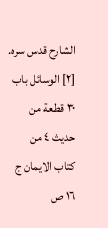الشارح قدس سره.
[٢] الوسائل باب ٣٠ قطعة من حديث ٤ من كتاب الايمان ج ١٦ ص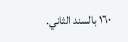١٦٠ بالسند الثاني.